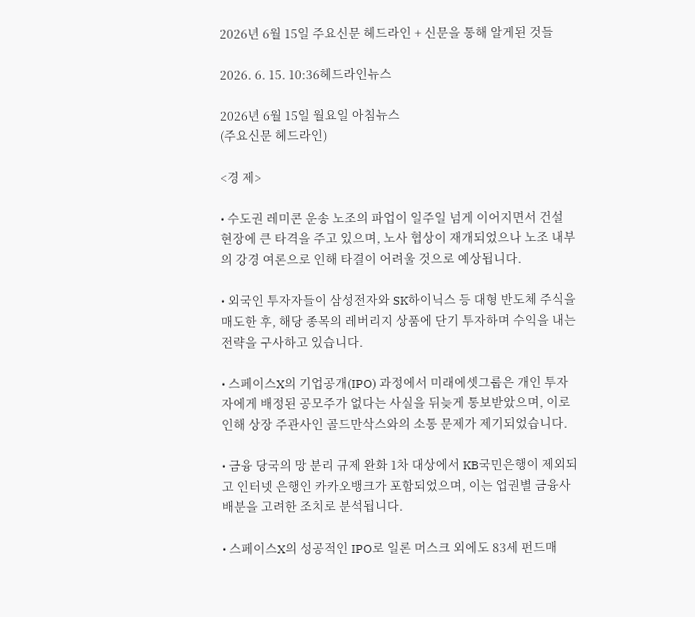2026년 6월 15일 주요신문 헤드라인 + 신문을 통해 알게된 것들

2026. 6. 15. 10:36헤드라인뉴스

2026년 6월 15일 월요일 아침뉴스
(주요신문 헤드라인)

<경 제>

• 수도권 레미콘 운송 노조의 파업이 일주일 넘게 이어지면서 건설 현장에 큰 타격을 주고 있으며, 노사 협상이 재개되었으나 노조 내부의 강경 여론으로 인해 타결이 어려울 것으로 예상됩니다.

• 외국인 투자자들이 삼성전자와 SK하이닉스 등 대형 반도체 주식을 매도한 후, 해당 종목의 레버리지 상품에 단기 투자하며 수익을 내는 전략을 구사하고 있습니다.

• 스페이스X의 기업공개(IPO) 과정에서 미래에셋그룹은 개인 투자자에게 배정된 공모주가 없다는 사실을 뒤늦게 통보받았으며, 이로 인해 상장 주관사인 골드만삭스와의 소통 문제가 제기되었습니다.

• 금융 당국의 망 분리 규제 완화 1차 대상에서 KB국민은행이 제외되고 인터넷 은행인 카카오뱅크가 포함되었으며, 이는 업권별 금융사 배분을 고려한 조치로 분석됩니다.

• 스페이스X의 성공적인 IPO로 일론 머스크 외에도 83세 펀드매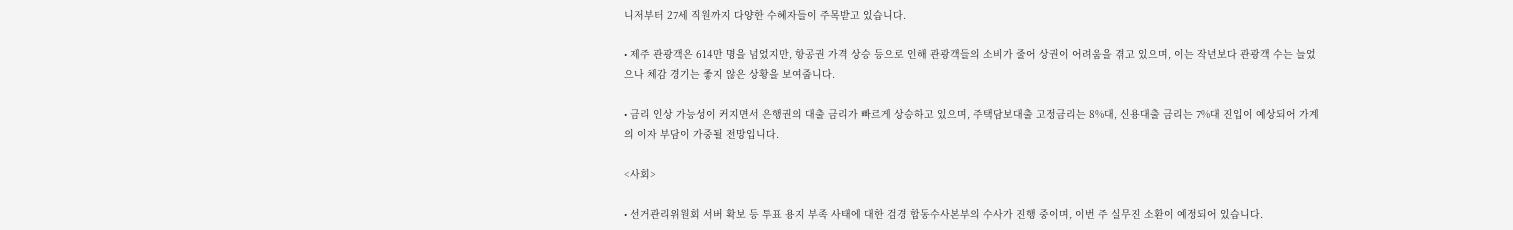니저부터 27세 직원까지 다양한 수혜자들이 주목받고 있습니다.

• 제주 관광객은 614만 명을 넘었지만, 항공권 가격 상승 등으로 인해 관광객들의 소비가 줄어 상권이 어려움을 겪고 있으며, 이는 작년보다 관광객 수는 늘었으나 체감 경기는 좋지 않은 상황을 보여줍니다.

• 금리 인상 가능성이 커지면서 은행권의 대출 금리가 빠르게 상승하고 있으며, 주택담보대출 고정금리는 8%대, 신용대출 금리는 7%대 진입이 예상되어 가계의 이자 부담이 가중될 전망입니다.

<사회>

• 선거관리위원회 서버 확보 등 투표 용지 부족 사태에 대한 검경 합동수사본부의 수사가 진행 중이며, 이번 주 실무진 소환이 예정되어 있습니다.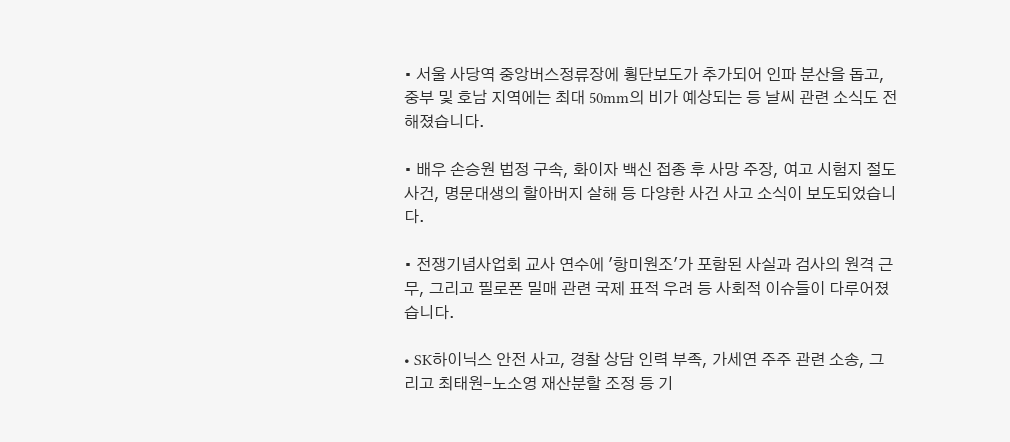• 서울 사당역 중앙버스정류장에 횡단보도가 추가되어 인파 분산을 돕고, 중부 및 호남 지역에는 최대 50mm의 비가 예상되는 등 날씨 관련 소식도 전해졌습니다.

• 배우 손승원 법정 구속, 화이자 백신 접종 후 사망 주장, 여고 시험지 절도 사건, 명문대생의 할아버지 살해 등 다양한 사건 사고 소식이 보도되었습니다.

• 전쟁기념사업회 교사 연수에 '항미원조'가 포함된 사실과 검사의 원격 근무, 그리고 필로폰 밀매 관련 국제 표적 우려 등 사회적 이슈들이 다루어졌습니다.

• SK하이닉스 안전 사고, 경찰 상담 인력 부족, 가세연 주주 관련 소송, 그리고 최태원-노소영 재산분할 조정 등 기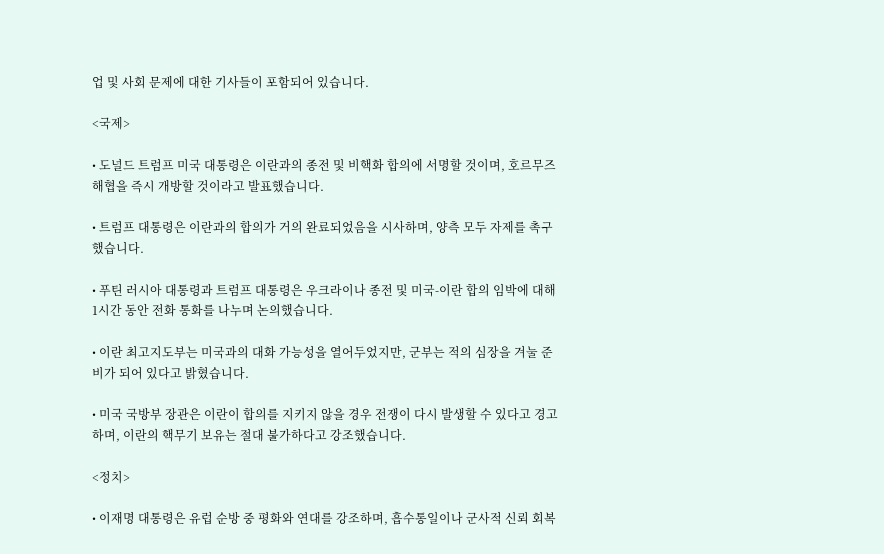업 및 사회 문제에 대한 기사들이 포함되어 있습니다.

<국제>

• 도널드 트럼프 미국 대통령은 이란과의 종전 및 비핵화 합의에 서명할 것이며, 호르무즈 해협을 즉시 개방할 것이라고 발표했습니다.

• 트럼프 대통령은 이란과의 합의가 거의 완료되었음을 시사하며, 양측 모두 자제를 촉구했습니다.

• 푸틴 러시아 대통령과 트럼프 대통령은 우크라이나 종전 및 미국-이란 합의 임박에 대해 1시간 동안 전화 통화를 나누며 논의했습니다.

• 이란 최고지도부는 미국과의 대화 가능성을 열어두었지만, 군부는 적의 심장을 겨눌 준비가 되어 있다고 밝혔습니다.

• 미국 국방부 장관은 이란이 합의를 지키지 않을 경우 전쟁이 다시 발생할 수 있다고 경고하며, 이란의 핵무기 보유는 절대 불가하다고 강조했습니다.

<정치>

• 이재명 대통령은 유럽 순방 중 평화와 연대를 강조하며, 흡수통일이나 군사적 신뢰 회복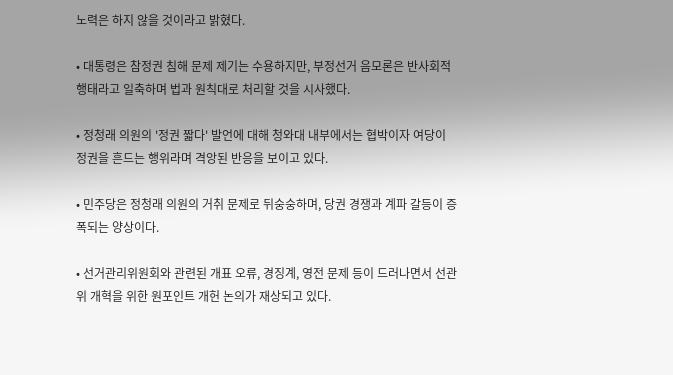노력은 하지 않을 것이라고 밝혔다.

• 대통령은 참정권 침해 문제 제기는 수용하지만, 부정선거 음모론은 반사회적 행태라고 일축하며 법과 원칙대로 처리할 것을 시사했다.

• 정청래 의원의 '정권 짧다' 발언에 대해 청와대 내부에서는 협박이자 여당이 정권을 흔드는 행위라며 격앙된 반응을 보이고 있다.

• 민주당은 정청래 의원의 거취 문제로 뒤숭숭하며, 당권 경쟁과 계파 갈등이 증폭되는 양상이다.

• 선거관리위원회와 관련된 개표 오류, 경징계, 영전 문제 등이 드러나면서 선관위 개혁을 위한 원포인트 개헌 논의가 재상되고 있다.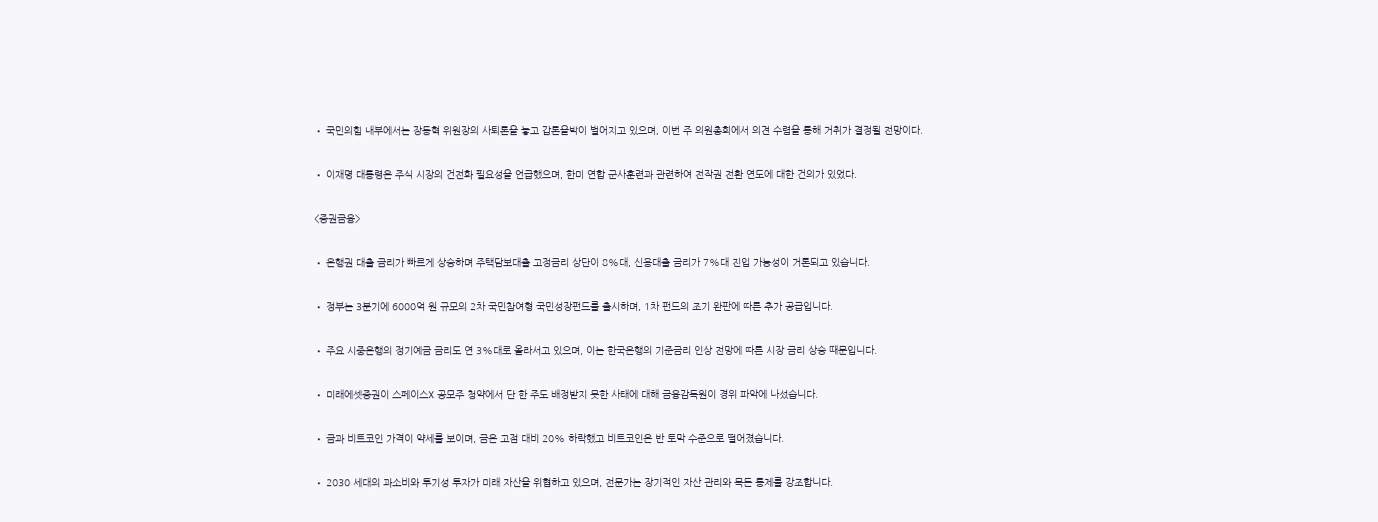• 국민의힘 내부에서는 장동혁 위원장의 사퇴론을 놓고 갑론을박이 벌어지고 있으며, 이번 주 의원총회에서 의견 수렴을 통해 거취가 결정될 전망이다.

• 이재명 대통령은 주식 시장의 건전화 필요성을 언급했으며, 한미 연합 군사훈련과 관련하여 전작권 전환 연도에 대한 건의가 있었다.

<증권금융>

• 은행권 대출 금리가 빠르게 상승하며 주택담보대출 고정금리 상단이 8%대, 신용대출 금리가 7%대 진입 가능성이 거론되고 있습니다.

• 정부는 3분기에 6000억 원 규모의 2차 국민참여형 국민성장펀드를 출시하며, 1차 펀드의 조기 완판에 따른 추가 공급입니다.

• 주요 시중은행의 정기예금 금리도 연 3%대로 올라서고 있으며, 이는 한국은행의 기준금리 인상 전망에 따른 시장 금리 상승 때문입니다.

• 미래에셋증권이 스페이스X 공모주 청약에서 단 한 주도 배정받지 못한 사태에 대해 금융감독원이 경위 파악에 나섰습니다.

• 금과 비트코인 가격이 약세를 보이며, 금은 고점 대비 20% 하락했고 비트코인은 반 토막 수준으로 떨어졌습니다.

• 2030 세대의 과소비와 투기성 투자가 미래 자산을 위협하고 있으며, 전문가는 장기적인 자산 관리와 목돈 통제를 강조합니다.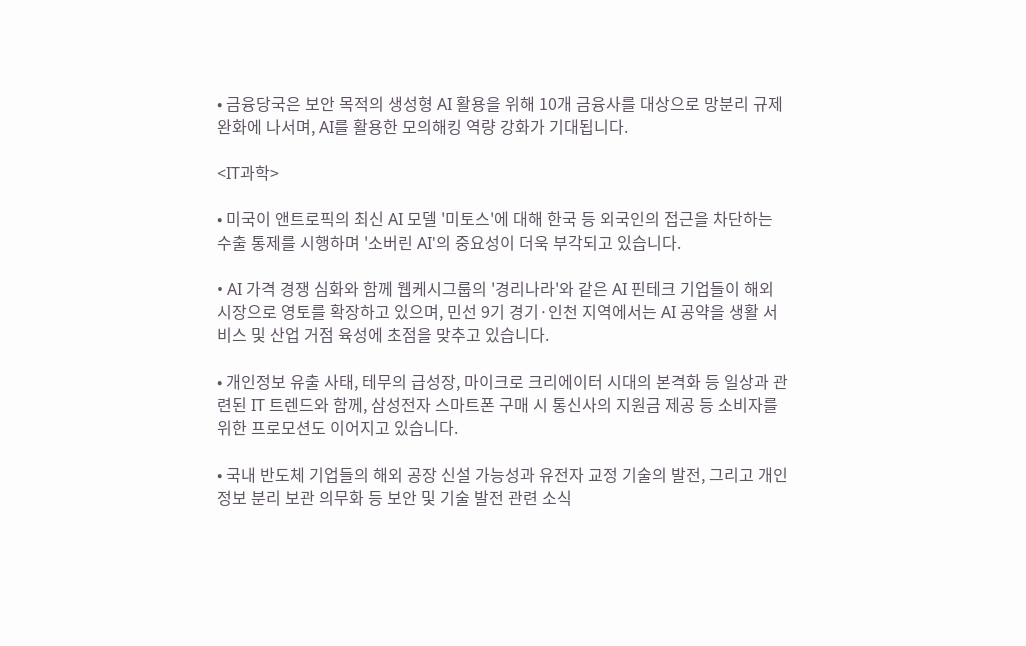• 금융당국은 보안 목적의 생성형 AI 활용을 위해 10개 금융사를 대상으로 망분리 규제 완화에 나서며, AI를 활용한 모의해킹 역량 강화가 기대됩니다.

<IT과학>

• 미국이 앤트로픽의 최신 AI 모델 '미토스'에 대해 한국 등 외국인의 접근을 차단하는 수출 통제를 시행하며 '소버린 AI'의 중요성이 더욱 부각되고 있습니다.

• AI 가격 경쟁 심화와 함께 웹케시그룹의 '경리나라'와 같은 AI 핀테크 기업들이 해외 시장으로 영토를 확장하고 있으며, 민선 9기 경기·인천 지역에서는 AI 공약을 생활 서비스 및 산업 거점 육성에 초점을 맞추고 있습니다.

• 개인정보 유출 사태, 테무의 급성장, 마이크로 크리에이터 시대의 본격화 등 일상과 관련된 IT 트렌드와 함께, 삼성전자 스마트폰 구매 시 통신사의 지원금 제공 등 소비자를 위한 프로모션도 이어지고 있습니다.

• 국내 반도체 기업들의 해외 공장 신설 가능성과 유전자 교정 기술의 발전, 그리고 개인정보 분리 보관 의무화 등 보안 및 기술 발전 관련 소식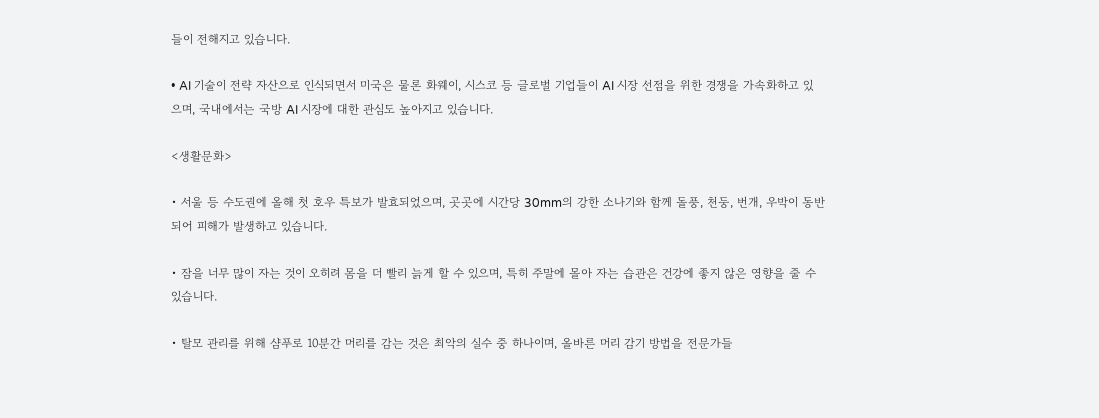들이 전해지고 있습니다.

• AI 기술이 전략 자산으로 인식되면서 미국은 물론 화웨이, 시스코 등 글로벌 기업들이 AI 시장 선점을 위한 경쟁을 가속화하고 있으며, 국내에서는 국방 AI 시장에 대한 관심도 높아지고 있습니다.

<생활문화>

• 서울 등 수도권에 올해 첫 호우 특보가 발효되었으며, 곳곳에 시간당 30mm의 강한 소나기와 함께 돌풍, 천둥, 번개, 우박이 동반되어 피해가 발생하고 있습니다.

• 잠을 너무 많이 자는 것이 오히려 몸을 더 빨리 늙게 할 수 있으며, 특히 주말에 몰아 자는 습관은 건강에 좋지 않은 영향을 줄 수 있습니다.

• 탈모 관리를 위해 샴푸로 10분간 머리를 감는 것은 최악의 실수 중 하나이며, 올바른 머리 감기 방법을 전문가들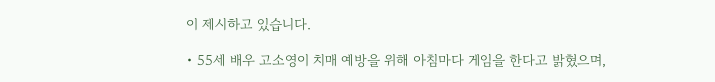이 제시하고 있습니다.

• 55세 배우 고소영이 치매 예방을 위해 아침마다 게임을 한다고 밝혔으며,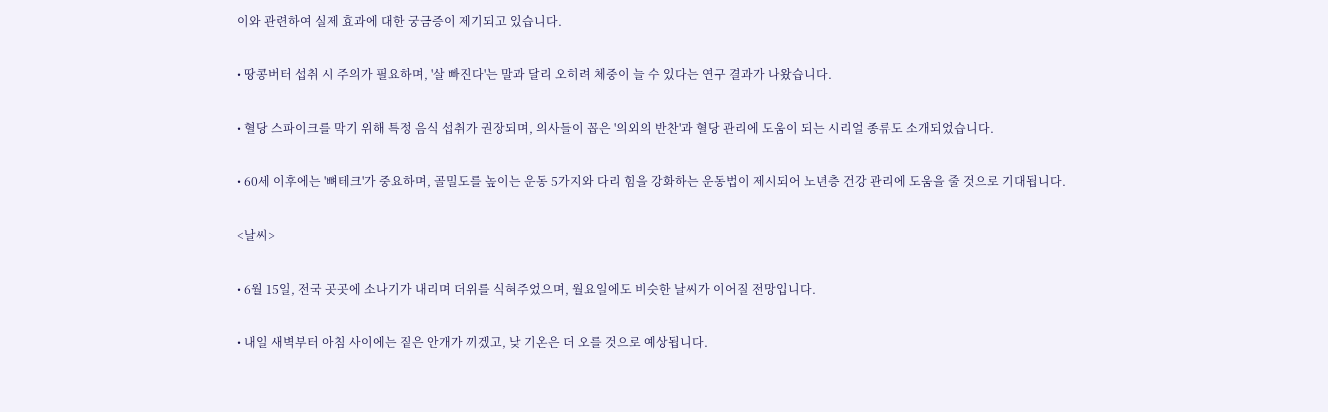이와 관련하여 실제 효과에 대한 궁금증이 제기되고 있습니다.

• 땅콩버터 섭취 시 주의가 필요하며, '살 빠진다'는 말과 달리 오히려 체중이 늘 수 있다는 연구 결과가 나왔습니다.

• 혈당 스파이크를 막기 위해 특정 음식 섭취가 권장되며, 의사들이 꼽은 '의외의 반찬'과 혈당 관리에 도움이 되는 시리얼 종류도 소개되었습니다.

• 60세 이후에는 '뼈테크'가 중요하며, 골밀도를 높이는 운동 5가지와 다리 힘을 강화하는 운동법이 제시되어 노년층 건강 관리에 도움을 줄 것으로 기대됩니다.

<날씨>

• 6월 15일, 전국 곳곳에 소나기가 내리며 더위를 식혀주었으며, 월요일에도 비슷한 날씨가 이어질 전망입니다.

• 내일 새벽부터 아침 사이에는 짙은 안개가 끼겠고, 낮 기온은 더 오를 것으로 예상됩니다.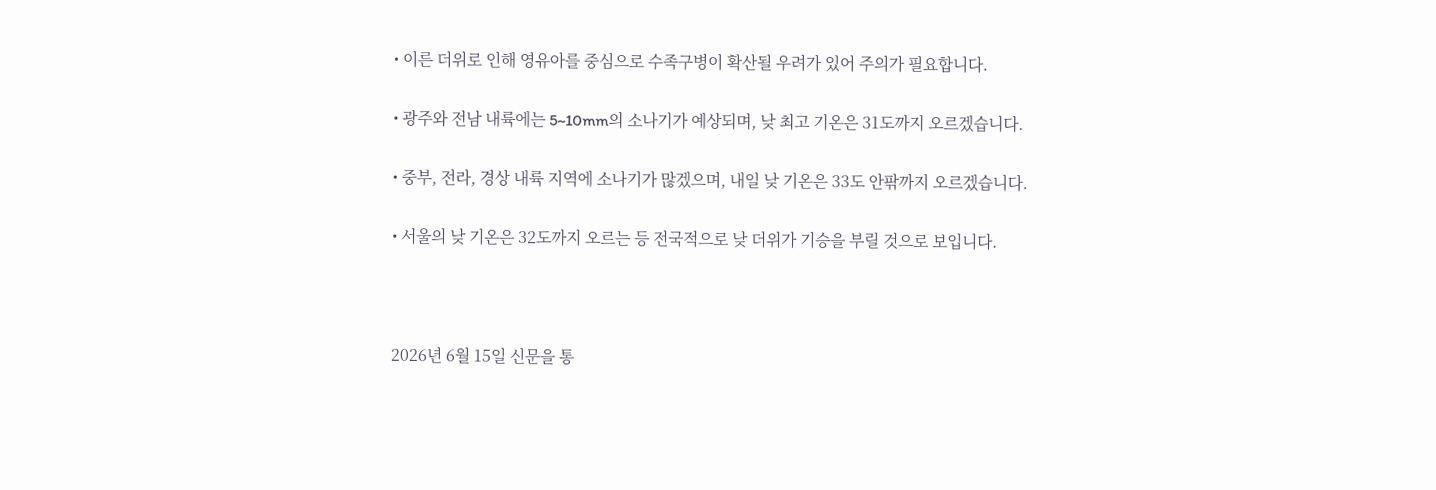• 이른 더위로 인해 영유아를 중심으로 수족구병이 확산될 우려가 있어 주의가 필요합니다.

• 광주와 전남 내륙에는 5~10mm의 소나기가 예상되며, 낮 최고 기온은 31도까지 오르겠습니다.

• 중부, 전라, 경상 내륙 지역에 소나기가 많겠으며, 내일 낮 기온은 33도 안팎까지 오르겠습니다.

• 서울의 낮 기온은 32도까지 오르는 등 전국적으로 낮 더위가 기승을 부릴 것으로 보입니다.



2026년 6월 15일 신문을 통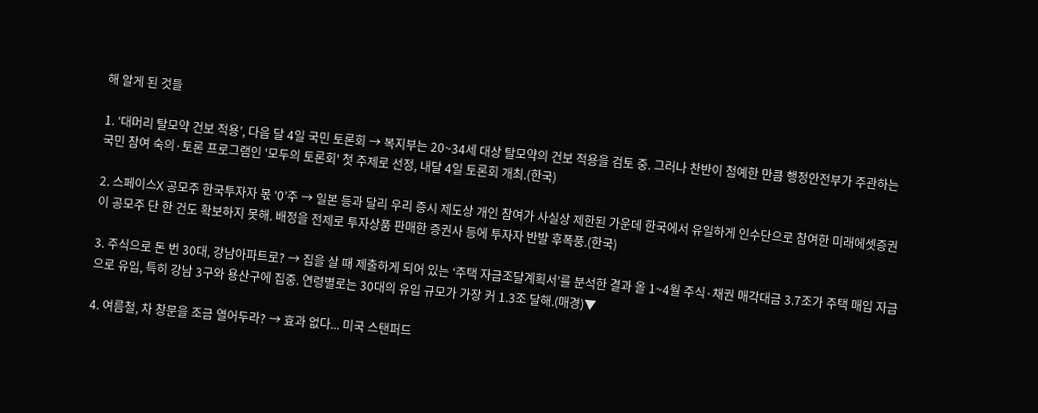해 알게 된 것들

1. ‘대머리 탈모약 건보 적용’, 다음 달 4일 국민 토론회 → 복지부는 20~34세 대상 탈모약의 건보 적용을 검토 중. 그러나 찬반이 첨예한 만큼 행정안전부가 주관하는 국민 참여 숙의·토론 프로그램인 '모두의 토론회' 첫 주제로 선정, 내달 4일 토론회 개최.(한국)

2. 스페이스X 공모주 한국투자자 몫 ‘0’주 → 일본 등과 달리 우리 증시 제도상 개인 참여가 사실상 제한된 가운데 한국에서 유일하게 인수단으로 참여한 미래에셋증권이 공모주 단 한 건도 확보하지 못해. 배정을 전제로 투자상품 판매한 증권사 등에 투자자 반발 후폭풍.(한국)

3. 주식으로 돈 번 30대, 강남아파트로? → 집을 살 때 제출하게 되어 있는 ‘주택 자금조달계획서’를 분석한 결과 올 1~4월 주식·채권 매각대금 3.7조가 주택 매입 자금으로 유입, 특히 강남 3구와 용산구에 집중. 연령별로는 30대의 유입 규모가 가장 커 1.3조 달해.(매경)▼

4. 여름철, 차 창문을 조금 열어두라? → 효과 없다... 미국 스탠퍼드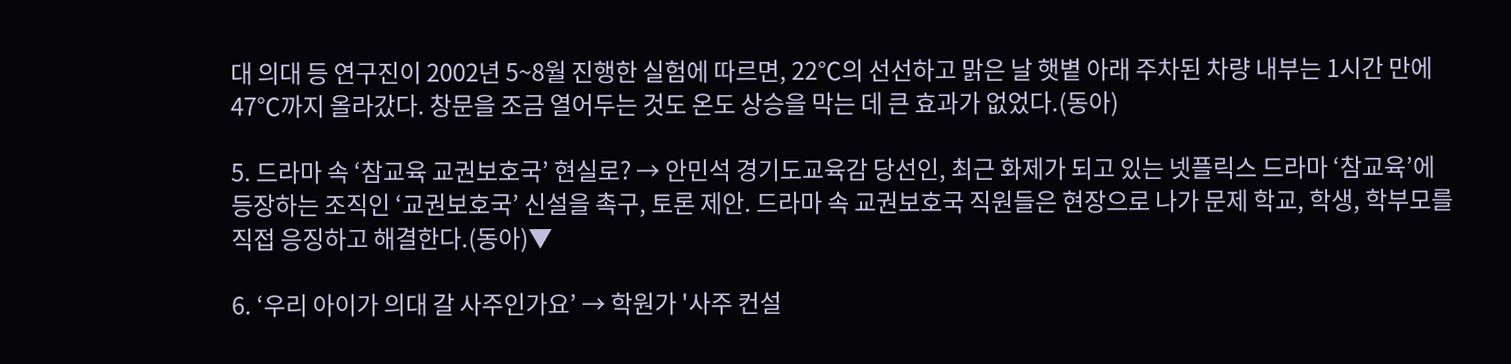대 의대 등 연구진이 2002년 5~8월 진행한 실험에 따르면, 22℃의 선선하고 맑은 날 햇볕 아래 주차된 차량 내부는 1시간 만에 47℃까지 올라갔다. 창문을 조금 열어두는 것도 온도 상승을 막는 데 큰 효과가 없었다.(동아)

5. 드라마 속 ‘참교육 교권보호국’ 현실로? → 안민석 경기도교육감 당선인, 최근 화제가 되고 있는 넷플릭스 드라마 ‘참교육’에 등장하는 조직인 ‘교권보호국’ 신설을 촉구, 토론 제안. 드라마 속 교권보호국 직원들은 현장으로 나가 문제 학교, 학생, 학부모를 직접 응징하고 해결한다.(동아)▼

6. ‘우리 아이가 의대 갈 사주인가요’ → 학원가 '사주 컨설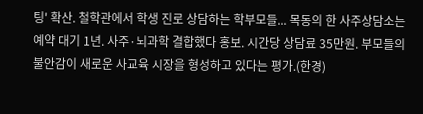팅' 확산. 철학관에서 학생 진로 상담하는 학부모들... 목동의 한 사주상담소는 예약 대기 1년. 사주·뇌과학 결합했다 홍보. 시간당 상담료 35만원. 부모들의 불안감이 새로운 사교육 시장을 형성하고 있다는 평가.(한경)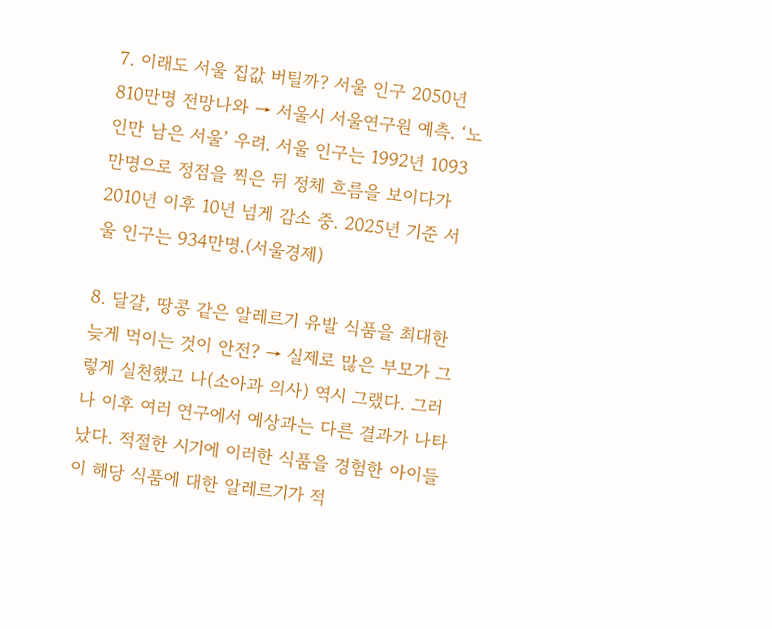7. 이래도 서울 집값 버틸까? 서울 인구 2050년 810만명 전망나와 → 서울시 서울연구원 예측. ‘노인만 남은 서울’ 우려. 서울 인구는 1992년 1093만명으로 정점을 찍은 뒤 정체 흐름을 보이다가 2010년 이후 10년 넘게 감소 중. 2025년 기준 서울 인구는 934만명.(서울경제)

8. 달걀, 땅콩 같은 알레르기 유발 식품을 최대한 늦게 먹이는 것이 안전? → 실제로 많은 부모가 그렇게 실천했고 나(소아과 의사) 역시 그랬다. 그러나 이후 여러 연구에서 예상과는 다른 결과가 나타났다. 적절한 시기에 이러한 식품을 경험한 아이들이 해당 식품에 대한 알레르기가 적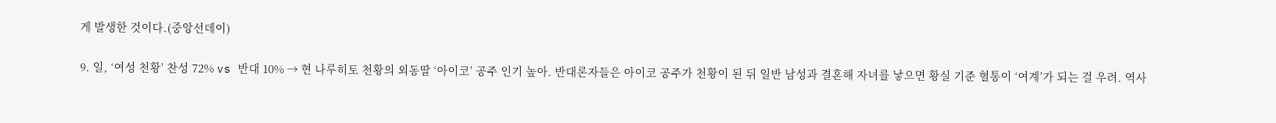게 발생한 것이다.(중앙선데이)

9. 일, ‘여성 천황’ 찬성 72% vs 반대 10% → 현 나루히토 천황의 외동딸 ‘아이코’ 공주 인기 높아. 반대론자들은 아이코 공주가 천황이 된 뒤 일반 남성과 결혼해 자녀를 낳으면 황실 기준 혈통이 ‘여계’가 되는 걸 우려. 역사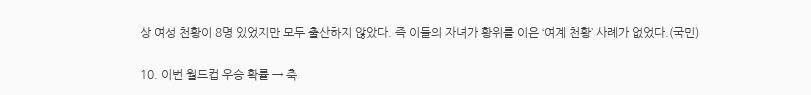상 여성 천황이 8명 있었지만 모두 출산하지 않았다. 즉 이들의 자녀가 황위를 이은 ‘여계 천황’ 사례가 없었다.(국민)

10. 이번 월드컵 우승 확률 → 축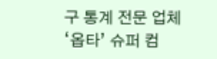구 통계 전문 업체 ‘옵타’ 슈퍼 컴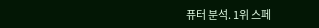퓨터 분석. 1위 스페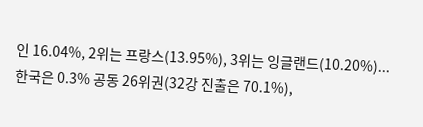인 16.04%, 2위는 프랑스(13.95%), 3위는 잉글랜드(10.20%)... 한국은 0.3% 공동 26위권(32강 진출은 70.1%),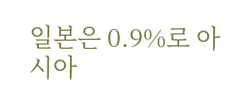일본은 0.9%로 아시아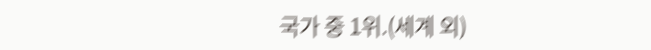국가 중 1위.(세계 외)